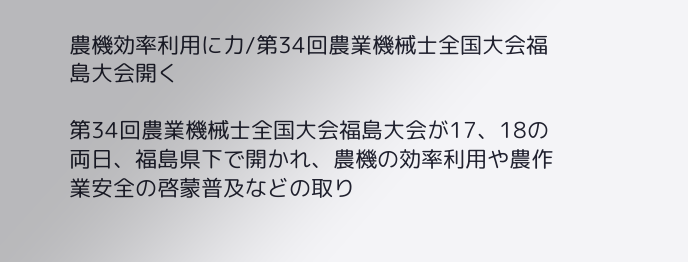農機効率利用に力/第34回農業機械士全国大会福島大会開く

第34回農業機械士全国大会福島大会が17、18の両日、福島県下で開かれ、農機の効率利用や農作業安全の啓蒙普及などの取り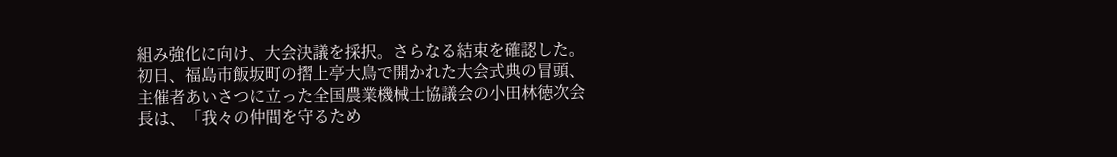組み強化に向け、大会決議を採択。さらなる結束を確認した。初日、福島市飯坂町の摺上亭大鳥で開かれた大会式典の冒頭、主催者あいさつに立った全国農業機械士協議会の小田林徳次会長は、「我々の仲間を守るため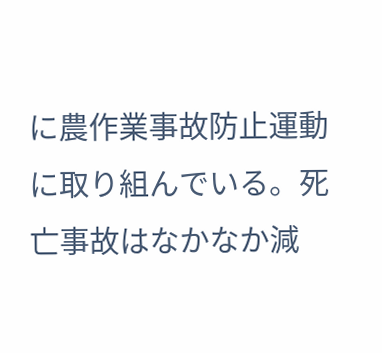に農作業事故防止運動に取り組んでいる。死亡事故はなかなか減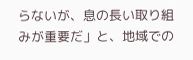らないが、息の長い取り組みが重要だ」と、地域での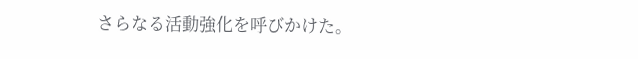さらなる活動強化を呼びかけた。